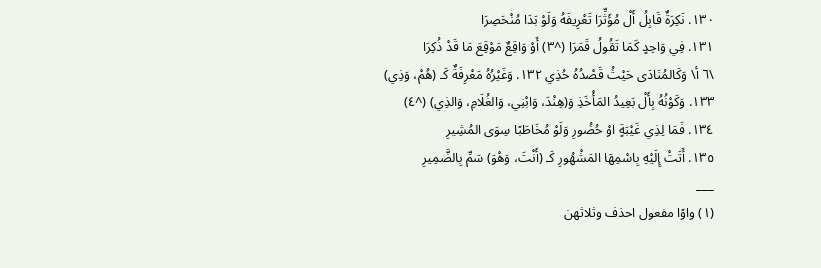١٣٠. نَكِرَةٌ قَابِلُ أَلْ مُؤَثِّرَا تَعْرِيفَهُ وَلَوْ بَدَا مُنْحَصِرَا
١٣١. فِي وَاحِدٍ كَمَا تَقُولُ قَمَرَا (^٣) أَوْ وَاقِعٌ مَوْقِعَ مَا قَدْ ذُكِرَا
\٦ أ\ وَكَالمُنَادَى حَيْثُ قَصْدُهُ حُذِي ١٣٢. وَغَيْرُهُ مَعْرِفَةٌ كَـ (هُمْ، وَذِي)
١٣٣. وَكَوْنُهُ بِأَلْ بَعِيدُ المَأْخَذِ وَ(هِنْدَ، وَابْنِي، وَالغُلَامِ، وَالذِي) (^٤)
١٣٤. فَمَا لِذِي غَيْبَةٍ اوْ حُضُورِ وَلَوْ مُخَاطَبًا سِوَى المُشِيرِ
١٣٥. أَتَتْ إِلَيْهِ بِاسْمِهَا المَشْهُورِ كَـ (أَنْتَ، وَهْوَ) سَمِّ بِالضَّمِيرِ
___
(١) واوًا مفعول احذف وثلاثهن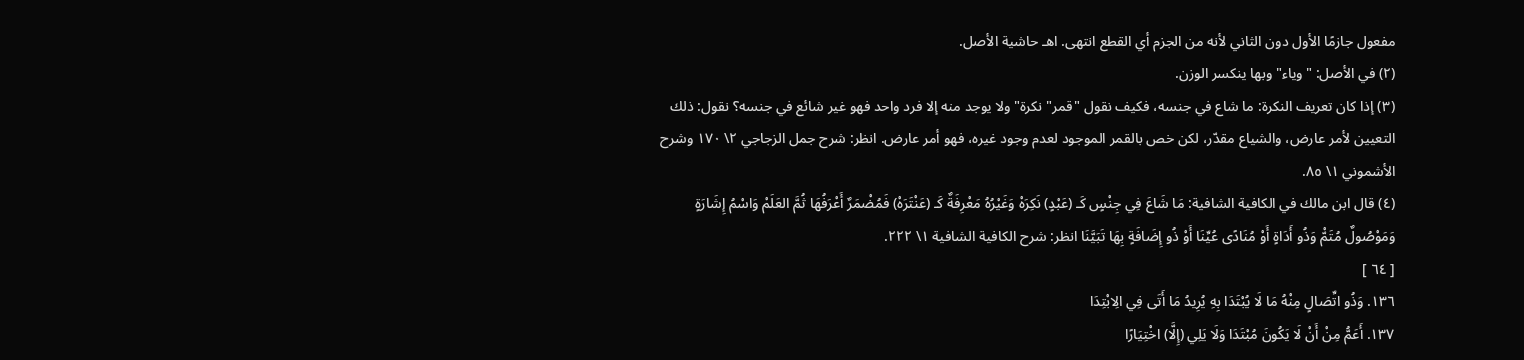مفعول جازمًا الأول دون الثاني لأنه من الجزم أي القطع انتهى. اهـ حاشية الأصل.
(٢) في الأصل: "وياء" وبها ينكسر الوزن.
(٣) إذا كان تعريف النكرة: ما شاع في جنسه، فكيف نقول "قمر" نكرة" ولا يوجد منه إلا فرد واحد فهو غير شائع في جنسه؟ نقول: ذلك التعيين لأمر عارض، والشياع مقدّر، لكن خص بالقمر الموجود لعدم وجود غيره، فهو أمر عارض. انظر: شرح جمل الزجاجي ٢\ ١٧٠ وشرح الأشموني ١\ ٨٥.
(٤) قال ابن مالك في الكافية الشافية: مَا شَاعَ فِي جِنْسٍ كَـ (عَبْدٍ) نَكِرَهْ وَغَيْرُهُ مَعْرِفَةٌ كَـ (عَنْتَرَهْ) فَمُضْمَرٌ أَعْرَفُهَا ثُمَّ العَلَمْ وَاسْمُ إِشَارَةٍ وَمَوْصُولٌ مُتَمّْ وَذُو أَدَاةٍ أَوْ مُنَادًى عُيِّنَا أَوْ ذُو إِضَافَةٍ بِهَا تَبَيَّنَا انظر: شرح الكافية الشافية ١\ ٢٢٢.
[ ٦٤ ]
١٣٦. وَذُو اتِّصَالٍ مِنْهُ مَا لَا يُبْتَدَا بِهِ يُرِيدُ مَا أَتَى فِي الِابْتِدَا
١٣٧. أَعَمُّ مِنْ أَنْ لَا يَكُونَ مُبْتَدَا وَلَا يَلِي (إِلَّا) اخْتِيَارًا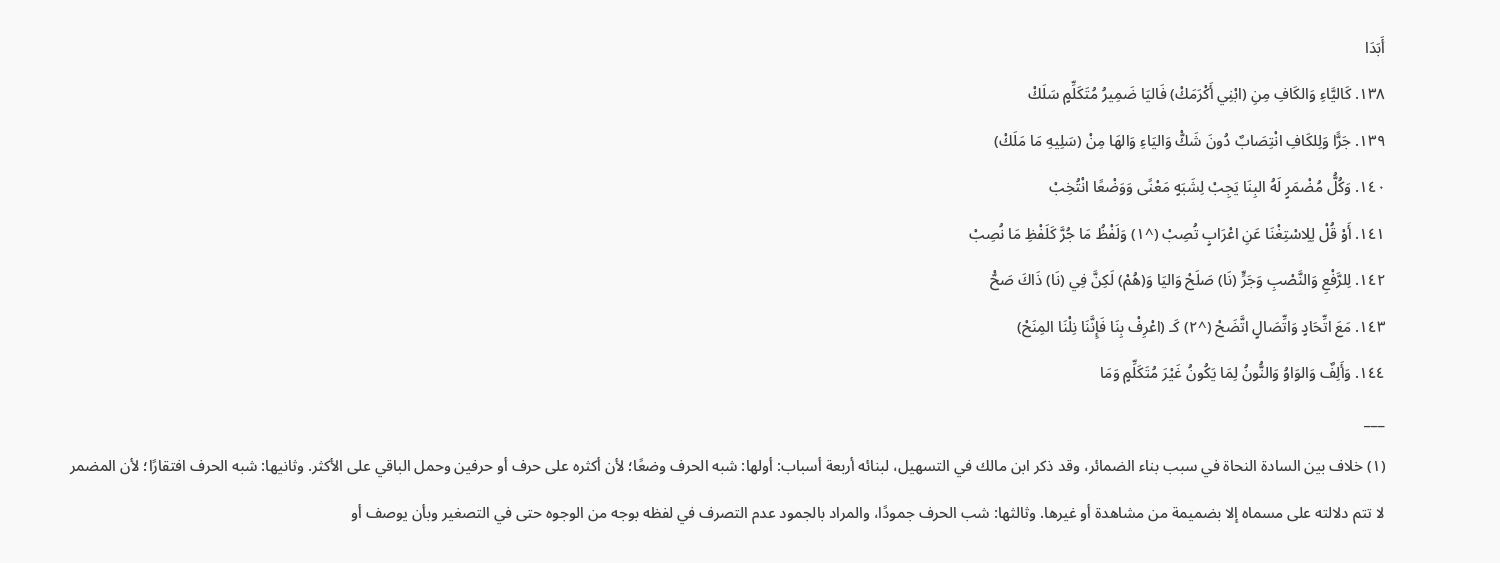أَبَدَا
١٣٨. كَاليَّاءِ وَالكَافِ مِنِ (ابْنِي أَكْرَمَكْ) فَاليَا ضَمِيرُ مُتَكَلِّمٍ سَلَكْ
١٣٩. جَرًّا وَلِلكَافِ انْتِصَابٌ دُونَ شَكّْ وَاليَاءِ وَالهَا مِنْ (سَلِيهِ مَا مَلَكْ)
١٤٠. وَكُلُّ مُضْمَرٍ لَهُ البِنَا يَجِبْ لِشَبَهٍ مَعْنًى وَوَضْعًا انْتُخِبْ
١٤١. أَوْ قُلْ لِلِاسْتِغْنَا عَنِ اعْرَابٍ تُصِبْ (^١) وَلَفْظُ مَا جُرَّ كَلَفْظِ مَا نُصِبْ
١٤٢. لِلرَّفْعِ وَالنَّصْبِ وَجَرٍّ (نَا) صَلَحْ وَاليَا وَ(هُمْ) لَكِنَّ فِي (نَا) ذَاكَ صَحّْ
١٤٣. مَعَ اتِّحَادٍ وَاتِّصَالٍ اتَّضَحْ (^٢) كَـ (اعْرِفْ بِنَا فَإِنَّنَا نِلْنَا المِنَحْ)
١٤٤. وَأَلِفٌ وَالوَاوُ وَالنُّونُ لِمَا يَكُونُ غَيْرَ مُتَكَلِّمٍ وَمَا
___
(١) خلاف بين السادة النحاة في سبب بناء الضمائر، وقد ذكر ابن مالك في التسهيل، لبنائه أربعة أسباب: أولها: شبه الحرف وضعًا؛ لأن أكثره على حرف أو حرفين وحمل الباقي على الأكثر. وثانيها: شبه الحرف افتقارًا؛ لأن المضمر لا تتم دلالته على مسماه إلا بضميمة من مشاهدة أو غيرها. وثالثها: شب الحرف جمودًا، والمراد بالجمود عدم التصرف في لفظه بوجه من الوجوه حتى في التصغير وبأن يوصف أو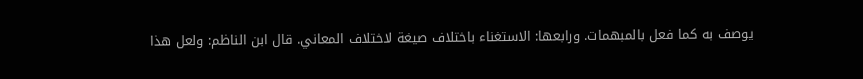يوصف به كما فعل بالمبهمات. ورابعها: الاستغناء باختلاف صيغة لاختلاف المعاني. قال ابن الناظم: ولعل هذا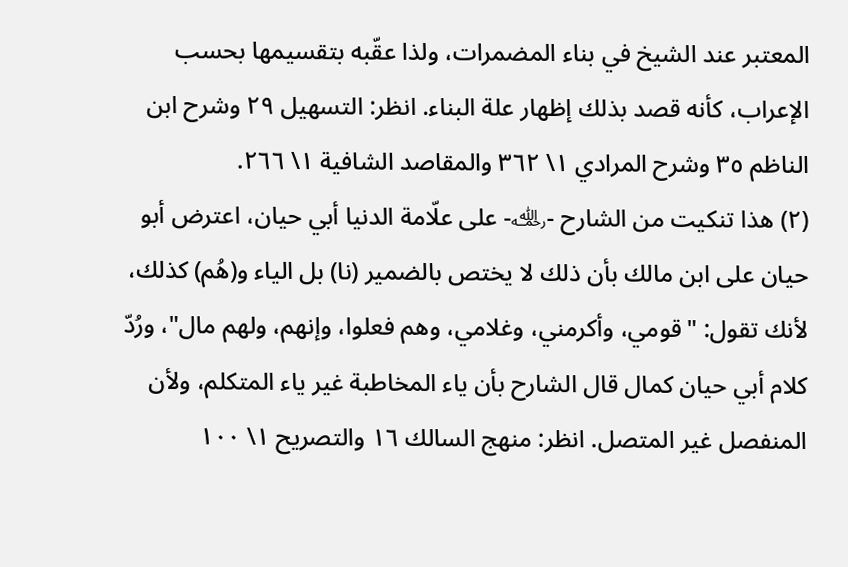المعتبر عند الشيخ في بناء المضمرات، ولذا عقّبه بتقسيمها بحسب الإعراب، كأنه قصد بذلك إظهار علة البناء. انظر: التسهيل ٢٩ وشرح ابن الناظم ٣٥ وشرح المرادي ١\ ٣٦٢ والمقاصد الشافية ١\ ٢٦٦.
(٢) هذا تنكيت من الشارح -﵀- على علّامة الدنيا أبي حيان، اعترض أبو حيان على ابن مالك بأن ذلك لا يختص بالضمير (نا) بل الياء و(هُم) كذلك، لأنك تقول: "قومي، وأكرمني، وغلامي، وهم فعلوا، وإنهم، ولهم مال"، ورُدّ كلام أبي حيان كمال قال الشارح بأن ياء المخاطبة غير ياء المتكلم، ولأن المنفصل غير المتصل. انظر: منهج السالك ١٦ والتصريح ١\ ١٠٠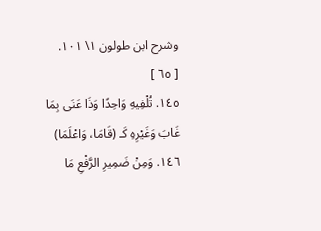وشرح ابن طولون ١\ ١٠١.
[ ٦٥ ]
١٤٥. تُلْفِيهِ وَاحِدًا وَذَا عَنَى بِمَا غَابَ وَغَيْرِهِ كَـ (قَامَا، وَاعْلَمَا)
١٤٦. وَمِنْ ضَمِيرِ الرَّفْعِ مَا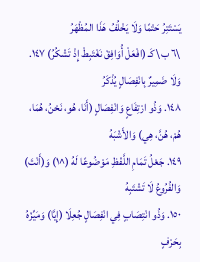يَسْتَتِرُ حَتْمًا وَلَا يَخْلُفُ هَذَا المُظْهَرُ
\٦ ب\ كَـ (افْعَلْ أُوَافِقْ نَغْتَبِطْ إِذْ تَشْكُرُ) ١٤٧. وَلَا ضَمِيرٌ بِانْفِصَالٍ يُذْكَرُ
١٤٨. وَذُو ارْتِفَاعٍ وَانْفِصَالٍ (أَنَا، هُو، نَحْنُ، هُمَا، هُمْ، هُنَّ، هِي) وَالأَشْبَهُ
١٤٩. جَعْلُ تَمَامِ اللَّفْظِ مَوْضُوعًا لَهُ (^١) وَ(أَنْتَ) وَالفُرُوعُ لَا تَشْتَبِهُ
١٥٠. وَذُو انْتِصَابٍ فِي انْفِصَالٍ جُعِلَا (إِيَّا) وَمَيِّزْهُ بِحَرْفٍ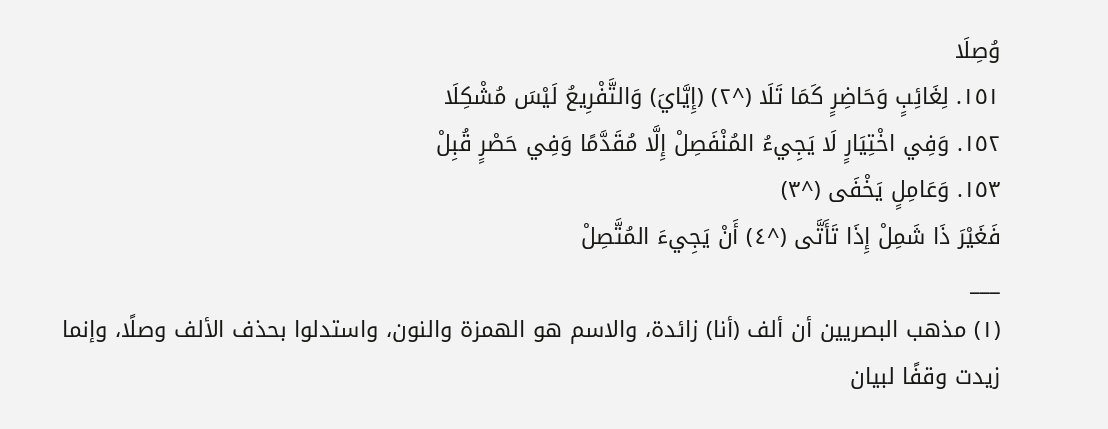وُصِلَا
١٥١. لِغَائِبٍ وَحَاضِرٍ كَمَا تَلَا (^٢) (إِيَّايَ) وَالتَّفْرِيعُ لَيْسَ مُشْكِلَا
١٥٢. وَفِي اخْتِيَارٍ لَا يَجِيءُ المُنْفَصِلْ إِلَّا مُقَدَّمًا وَفِي حَصْرٍ قُبِلْ
١٥٣. وَعَامِلٍ يَخْفَى (^٣)
فَغَيْرَ ذَا شَمِلْ إِذَا تَأَتَّى (^٤) أَنْ يَجِيءَ المُتَّصِلْ
___
(١) مذهب البصريين أن ألف (أنا) زائدة، والاسم هو الهمزة والنون، واستدلوا بحذف الألف وصلًا، وإنما زيدت وقفًا لبيان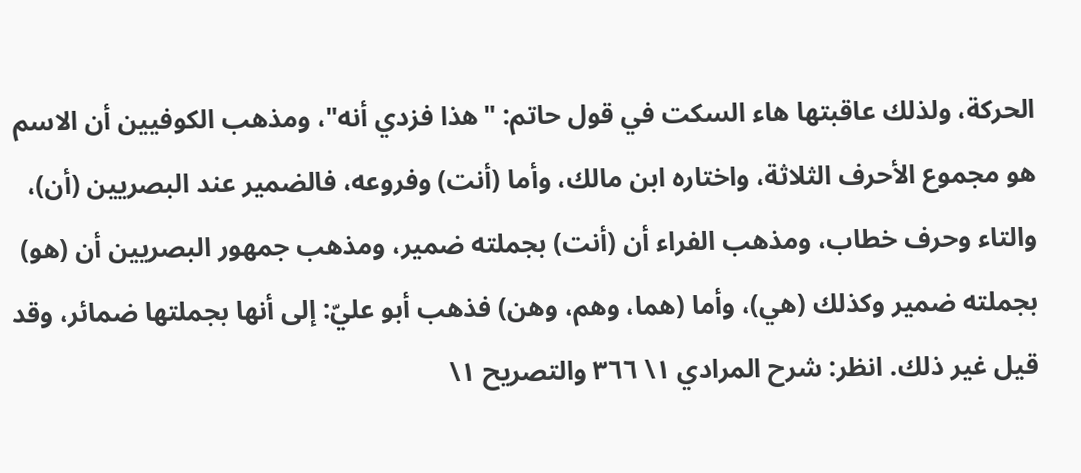الحركة، ولذلك عاقبتها هاء السكت في قول حاتم: "هذا فزدي أنه"، ومذهب الكوفيين أن الاسم هو مجموع الأحرف الثلاثة، واختاره ابن مالك، وأما (أنت) وفروعه، فالضمير عند البصريين (أن)، والتاء وحرف خطاب، ومذهب الفراء أن (أنت) بجملته ضمير، ومذهب جمهور البصريين أن (هو) بجملته ضمير وكذلك (هي)، وأما (هما، وهم، وهن) فذهب أبو عليّ: إلى أنها بجملتها ضمائر، وقد قيل غير ذلك. انظر: شرح المرادي ١\ ٣٦٦ والتصريح ١\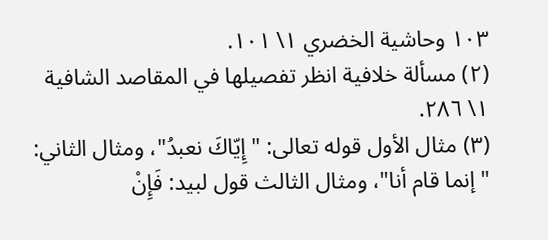١٠٣ وحاشية الخضري ١\ ١٠١.
(٢) مسألة خلافية انظر تفصيلها في المقاصد الشافية ١\ ٢٨٦.
(٣) مثال الأول قوله تعالى: "إِيّاكَ نعبدُ"، ومثال الثاني: "إنما قام أنا"، ومثال الثالث قول لبيد: فَإِنْ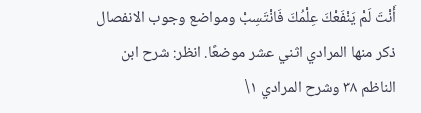أَنْتَ لَمْ يَنْفَعْكَ عِلْمُكَ فَانْتَسِبْ ومواضع وجوب الانفصال ذكر منها المرادي اثني عشر موضعًا. انظر: شرح ابن الناظم ٣٨ وشرح المرادي ١\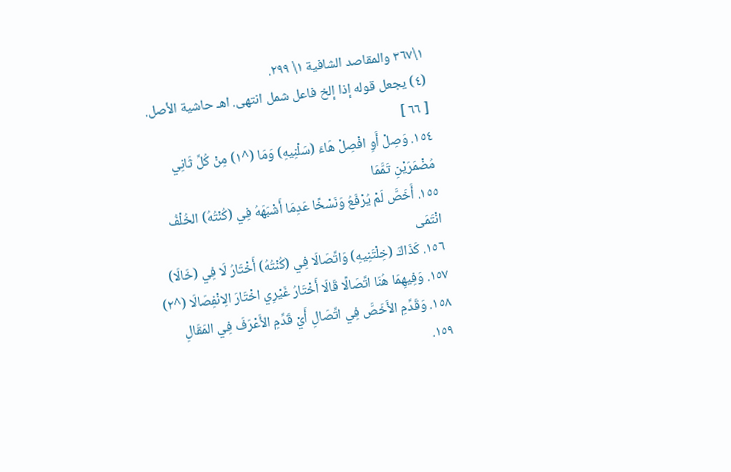١\٣٦٧ والمقاصد الشافية ١\ ٢٩٩.
(٤) يجعل قوله إذا إلخ فاعل شمل انتهى. اهـ حاشية الأصل.
[ ٦٦ ]
١٥٤. وَصِلْ أَوِ افْصِلْ هَاءَ (سَلْنِيهِ) وَمَا (^١) مِنْ كُلِّ ثَانِي مُضْمَرَيْنِ تَمَّمَا
١٥٥. أَخَصَّ لَمْ يُرْفَعُ وَنَسْخًا عَدِمَا أَشْبَهَهُ فِي (كُنْتُهُ) الخُلْفُ انْتَمَى
١٥٦. كَذَاكَ (خِلْتَنِيهِ) وَاتِّصَالَا فِي (كُنْتُهُ) أَخْتَارُ لَا فِي (خَالَا)
١٥٧. وَفِيهِمَا هُنَا اتِّصَالًا قَالَا أَخْتَارُ غَيْرِي اخْتَارَ الِانْفِصَالَا (^٢)
١٥٨. وَقَدِّمِ الأَخَصَّ فِي اتِّصَالِ أَيْ قَدِّمِ الأَعْرَفَ فِي المَقَالِ
١٥٩.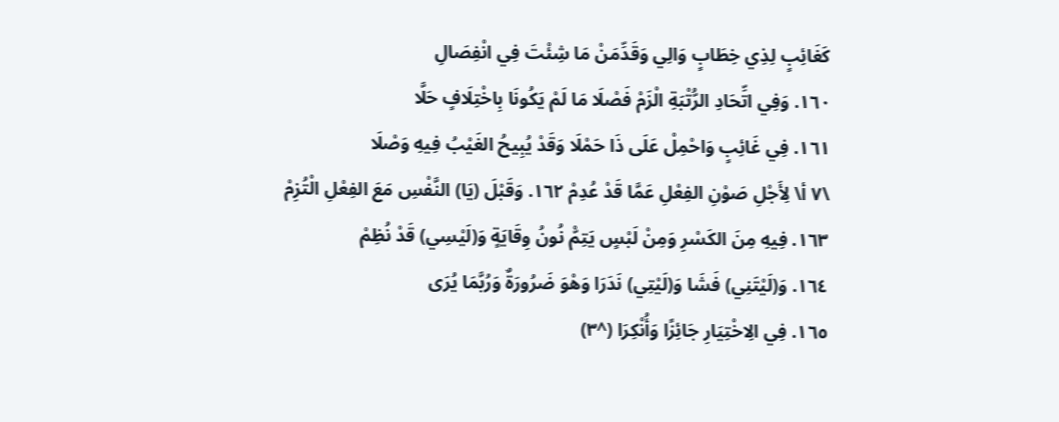كَغَائِبٍ لِذِي خِطَابٍ وَالِي وَقَدِّمَنْ مَا شِئْتَ فِي انْفِصَالِ
١٦٠. وَفِي اتِّحَادِ الرُّتْبَةِ الْزَمْ فَصْلَا مَا لَمْ يَكُونَا بِاخْتِلَافٍ حَلَّا
١٦١. فِي غَائِبٍ وَاحْمِلْ عَلَى ذَا حَمْلَا وَقَدْ يُبِيحُ الغَيْبُ فِيهِ وَصْلَا
\٧ أ\ لِأَجْلِ صَوْنِ الفِعْلِ عَمَّا قَدْ عُدِمْ ١٦٢. وَقَبْلَ (يَا) النَّفْسِ مَعَ الفِعْلِ الْتُزِمْ
١٦٣. فِيهِ مِنَ الكَسْرِ وَمِنْ لَبْسٍ يَتِمّْ نُونُ وِقَايَةٍ وَ(لَيْسِي) قَدْ نُظِمْ
١٦٤. وَ(لَيْتَنِي) فَشَا وَ(لَيْتِي) نَدَرَا وَهْوَ ضَرُورَةٌ وَرُبَّمَا يُرَى
١٦٥. فِي الِاخْتِيَارِ جَائِزًا وَأُنْكِرَا (^٣)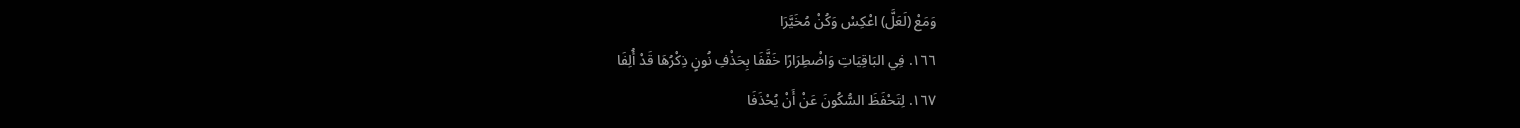وَمَعْ (لَعَلَّ) اعْكِسْ وَكُنْ مُخَيَّرَا
١٦٦. فِي البَاقِيَاتِ وَاضْطِرَارًا خَفَّفَا بِحَذْفِ نُونٍ ذِكْرُهَا قَدْ أُلِفَا
١٦٧. لِتَحْفَظَ السُّكُونَ عَنْ أَنْ يُحْذَفَا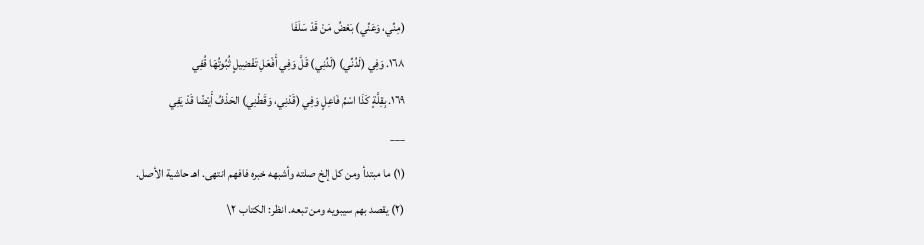(مِنِّي، وَعَنِّي) بَعْضُ مَنْ قَدْ سَلَفَا
١٦٨. وَفِي (لَدُنِّي) (لَدُنِي) قَلَّ وَفِي أَفْعَلِ تَفْضِيلٍ ثُبُوتُهَا قُفِي
١٦٩. بِقِلَّةٍ كَذَا اسْمُ فَاعِلٍ وَفِي (قَدْنِي، وَقَطْنِي) الحَذْفُ أَيْضًا قَدْ يَفِي
___
(١) ما مبتدأ ومن كل إلخ صلته وأشبهه خبره فافهم انتهى. اهـ حاشية الأصل.
(٢) يقصد بهم سيبويه ومن تبعه. انظر: الكتاب ٢\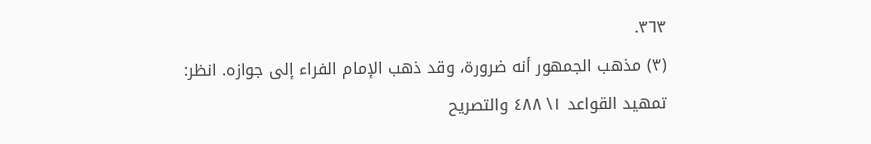٣٦٣.
(٣) مذهب الجمهور أنه ضرورة، وقد ذهب الإمام الفراء إلى جوازه. انظر: تمهيد القواعد ١\ ٤٨٨ والتصريح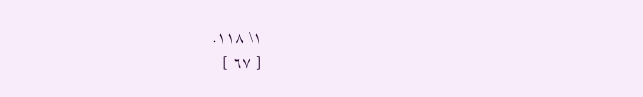١\ ١١٨.
[ ٦٧ ]